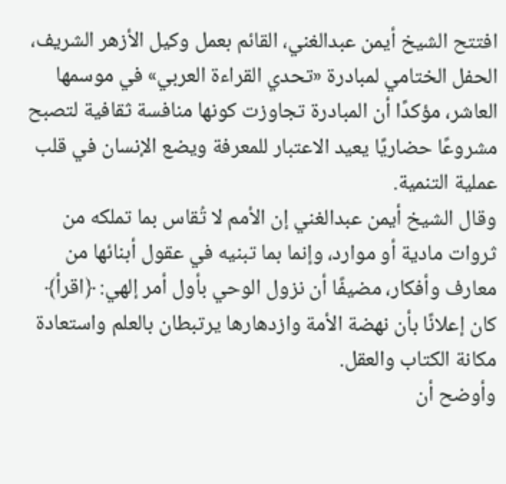افتتح الشيخ أيمن عبدالغني، القائم بعمل وكيل الأزهر الشريف، الحفل الختامي لمبادرة «تحدي القراءة العربي» في موسمها العاشر، مؤكدًا أن المبادرة تجاوزت كونها منافسة ثقافية لتصبح مشروعًا حضاريًا يعيد الاعتبار للمعرفة ويضع الإنسان في قلب عملية التنمية.
وقال الشيخ أيمن عبدالغني إن الأمم لا تُقاس بما تملكه من ثروات مادية أو موارد، وإنما بما تبنيه في عقول أبنائها من معارف وأفكار، مضيفًا أن نزول الوحي بأول أمر إلهي: ﴿اقرأ﴾ كان إعلانًا بأن نهضة الأمة وازدهارها يرتبطان بالعلم واستعادة مكانة الكتاب والعقل.
وأوضح أن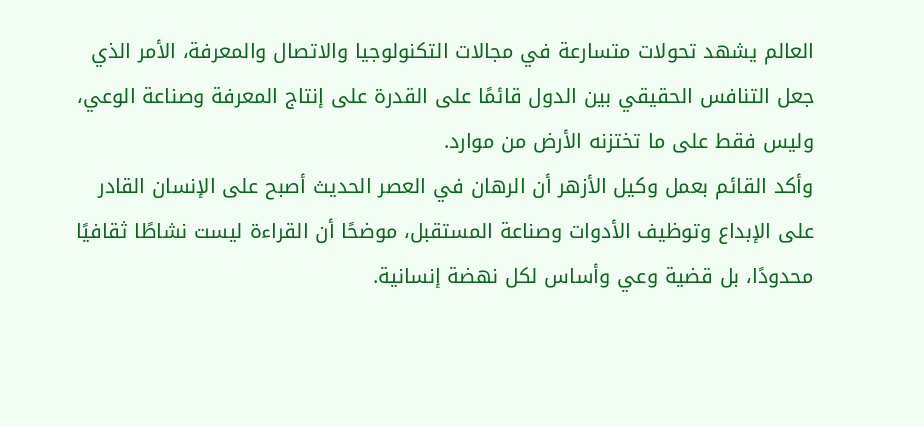العالم يشهد تحولات متسارعة في مجالات التكنولوجيا والاتصال والمعرفة، الأمر الذي جعل التنافس الحقيقي بين الدول قائمًا على القدرة على إنتاج المعرفة وصناعة الوعي، وليس فقط على ما تختزنه الأرض من موارد.
وأكد القائم بعمل وكيل الأزهر أن الرهان في العصر الحديث أصبح على الإنسان القادر على الإبداع وتوظيف الأدوات وصناعة المستقبل، موضحًا أن القراءة ليست نشاطًا ثقافيًا محدودًا، بل قضية وعي وأساس لكل نهضة إنسانية.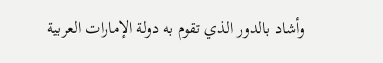وأشاد بالدور الذي تقوم به دولة الإمارات العربية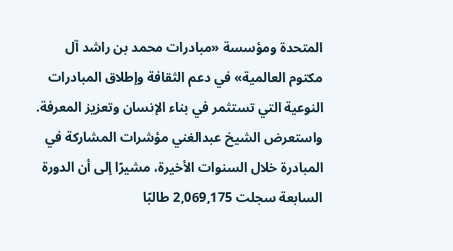المتحدة ومؤسسة «مبادرات محمد بن راشد آل مكتوم العالمية» في دعم الثقافة وإطلاق المبادرات النوعية التي تستثمر في بناء الإنسان وتعزيز المعرفة.
واستعرض الشيخ عبدالغني مؤشرات المشاركة في المبادرة خلال السنوات الأخيرة، مشيرًا إلى أن الدورة السابعة سجلت 2,069,175 طالبًا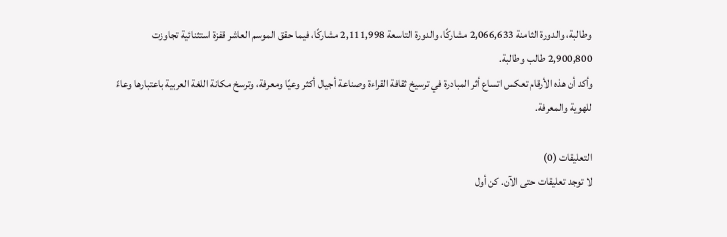وطالبة، والدورة الثامنة 2,066,633 مشاركًا، والدورة التاسعة 2,111,998 مشاركًا، فيما حقق الموسم العاشر قفزة استثنائية تجاوزت 2,900,800 طالب وطالبة.
وأكد أن هذه الأرقام تعكس اتساع أثر المبادرة في ترسيخ ثقافة القراءة وصناعة أجيال أكثر وعيًا ومعرفة، وترسخ مكانة اللغة العربية باعتبارها وعاءً للهوية والمعرفة.

التعليقات (0)
لا توجد تعليقات حتى الآن. كن أول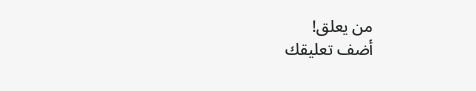من يعلق!
أضف تعليقك